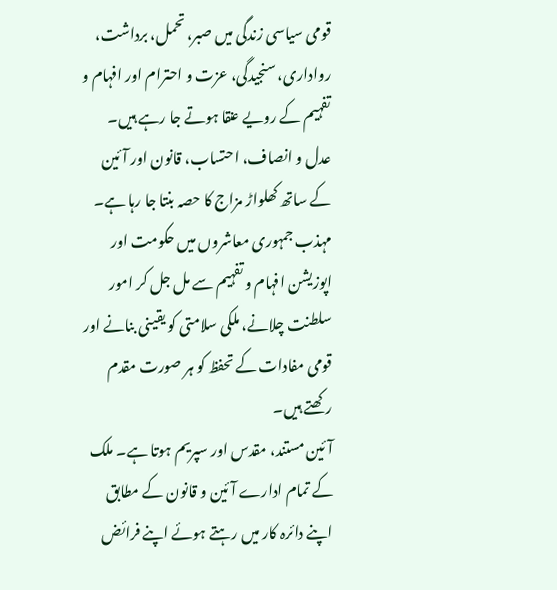قومی سیاسی زندگی میں صبر، تحمل، برداشت، رواداری، سنجیدگی، عزت و احترام اور افہام و تفہیم کے رویے عنقا ہوتے جا رہے ہیں۔ عدل و انصاف، احتساب، قانون اور آئین کے ساتھ کھلواڑ مزاج کا حصہ بنتا جا رہا ہے۔ مہذب جمہوری معاشروں میں حکومت اور اپوزیشن افہام و تفہیم سے مل جل کر امور سلطنت چلانے، ملکی سلامتی کو یقینی بنانے اور قومی مفادات کے تحفظ کو ہر صورت مقدم رکھتے ہیں۔
آئین مستند، مقدس اور سپریم ہوتا ہے۔ ملک کے تمام ادارے آئین و قانون کے مطابق اپنے دائرہ کار میں رہتے ہوئے اپنے فرائض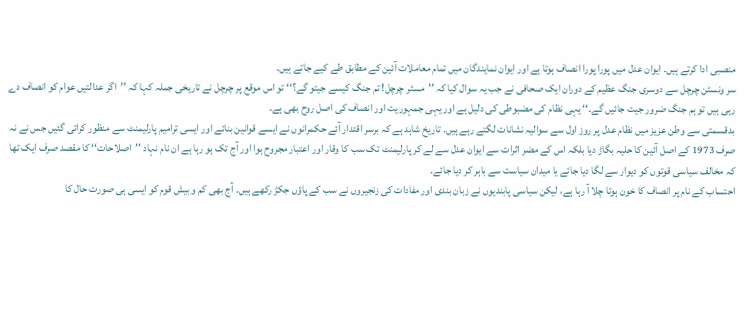منصبی ادا کرتے ہیں۔ ایوان عدل میں پورا پورا انصاف ہوتا ہے اور ایوان نمایندگان میں تمام معاملات آئین کے مطابق طے کیے جاتے ہیں۔
سر ونسٹن چرچل سے دوسری جنگ عظیم کے دوران ایک صحافی نے جب یہ سوال کیا کہ ’’مسٹر چرچل! تم جنگ کیسے جیتو گے؟‘‘ تو اس موقع پر چرچل نے تاریخی جملہ کہا کہ ’’اگر عدالتیں عوام کو انصاف دے رہی ہیں تو ہم جنگ ضرور جیت جائیں گے۔‘‘ یہی نظام کی مضبوطی کی دلیل ہے اور یہی جمہوریت اور انصاف کی اصل روح بھی ہے۔
بدقسمتی سے وطن عزیز میں نظام عدل پر روز اول سے سوالیہ نشانات لگتے رہے ہیں۔ تاریخ شاہد ہے کہ برسر اقتدار آئے حکمرانوں نے ایسے قوانین بنائے اور ایسی ترامیم پارلیمنٹ سے منظور کرائی گئیں جس نے نہ صرف 1973 کے اصل آئین کا حلیہ بگاڑ دیا بلکہ اس کے مضر اثرات سے ایوان عدل سے لے کر پارلیمنٹ تک سب کا وقار اور اعتبار مجروح ہوا اور آج تک ہو رہا ہے ان نام نہاد ’’اصلاحات‘‘ کا مقصد صرف ایک تھا کہ مخالف سیاسی قوتوں کو دیوار سے لگا دیا جائے یا میدان سیاست سے باہر کر دیا جائے۔
احتساب کے نام پر انصاف کا خون ہوتا چلا آ رہا ہے، لیکن سیاسی پابندیوں نے زبان بندی اور مفادات کی زنجیروں نے سب کے پاؤں جکڑ رکھے ہیں۔ آج بھی کم و بیش قوم کو ایسی ہی صورت حال کا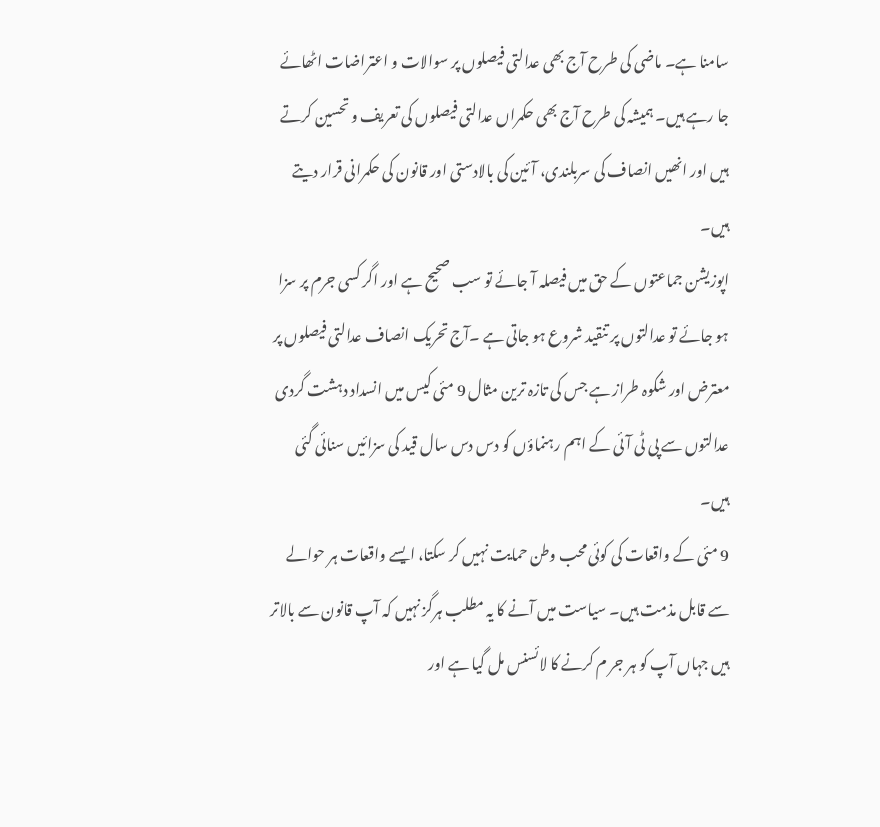سامنا ہے۔ ماضی کی طرح آج بھی عدالتی فیصلوں پر سوالات و اعتراضات اٹھائے جا رہے ہیں۔ ہمیشہ کی طرح آج بھی حکمراں عدالتی فیصلوں کی تعریف و تحسین کرتے ہیں اور انھیں انصاف کی سربلندی، آئین کی بالادستی اور قانون کی حکمرانی قرار دیتے ہیں۔
اپوزیشن جماعتوں کے حق میں فیصلہ آ جائے تو سب صحیح ہے اور اگر کسی جرم پر سزا ہو جائے تو عدالتوں پر تنقید شروع ہو جاتی ہے ۔آج تحریک انصاف عدالتی فیصلوں پر معترض اور شکوہ طراز ہے جس کی تازہ ترین مثال 9 مئی کیس میں انسداد دہشت گردی عدالتوں سے پی ٹی آئی کے اہم رہنماؤں کو دس دس سال قید کی سزائیں سنائی گئی ہیں۔
9 مئی کے واقعات کی کوئی محب وطن حمایت نہیں کر سکتا، ایسے واقعات ہر حوالے سے قابل مذمت ہیں۔ سیاست میں آنے کا یہ مطلب ہرگز نہیں کہ آپ قانون سے بالاتر ہیں جہاں آپ کو ہر جر م کرنے کا لائسنس مل گیا ہے اور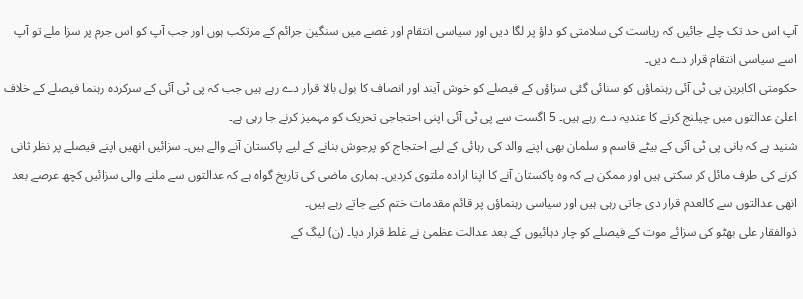آپ اس حد تک چلے جائیں کہ ریاست کی سلامتی کو داؤ پر لگا دیں اور سیاسی انتقام اور غصے میں سنگین جرائم کے مرتکب ہوں اور جب آپ کو اس جرم پر سزا ملے تو آپ اسے سیاسی انتقام قرار دے دیں۔
حکومتی اکابرین پی ٹی آئی رہنماؤں کو سنائی گئی سزاؤں کے فیصلے کو خوش آیند اور انصاف کا بول بالا قرار دے رہے ہیں جب کہ پی ٹی آئی کے سرکردہ رہنما فیصلے کے خلاف اعلیٰ عدالتوں میں چیلنج کرنے کا عندیہ دے رہے ہیں۔ 5 اگست سے پی ٹی آئی اپنی احتجاجی تحریک کو مہمیز کرنے جا رہی ہے۔
شنید ہے کہ بانی پی ٹی آئی کے بیٹے قاسم و سلمان بھی اپنے والد کی رہائی کے لیے احتجاج کو پرجوش بنانے کے لیے پاکستان آنے والے ہیں۔ سزائیں انھیں اپنے فیصلے پر نظر ثانی کرنے کی طرف مائل کر سکتی ہیں اور ممکن ہے کہ وہ پاکستان آنے کا اپنا ارادہ ملتوی کردیں۔ ہماری ماضی کی تاریخ گواہ ہے کہ عدالتوں سے ملنے والی سزائیں کچھ عرصے بعد انھی عدالتوں سے کالعدم قرار دی جاتی رہی ہیں اور سیاسی رہنماؤں پر قائم مقدمات ختم کیے جاتے رہے ہیں۔
ذوالفقار علی بھٹو کی سزائے موت کے فیصلے کو چار دہائیوں کے بعد عدالت عظمیٰ نے غلط قرار دیا۔ (ن) لیگ کے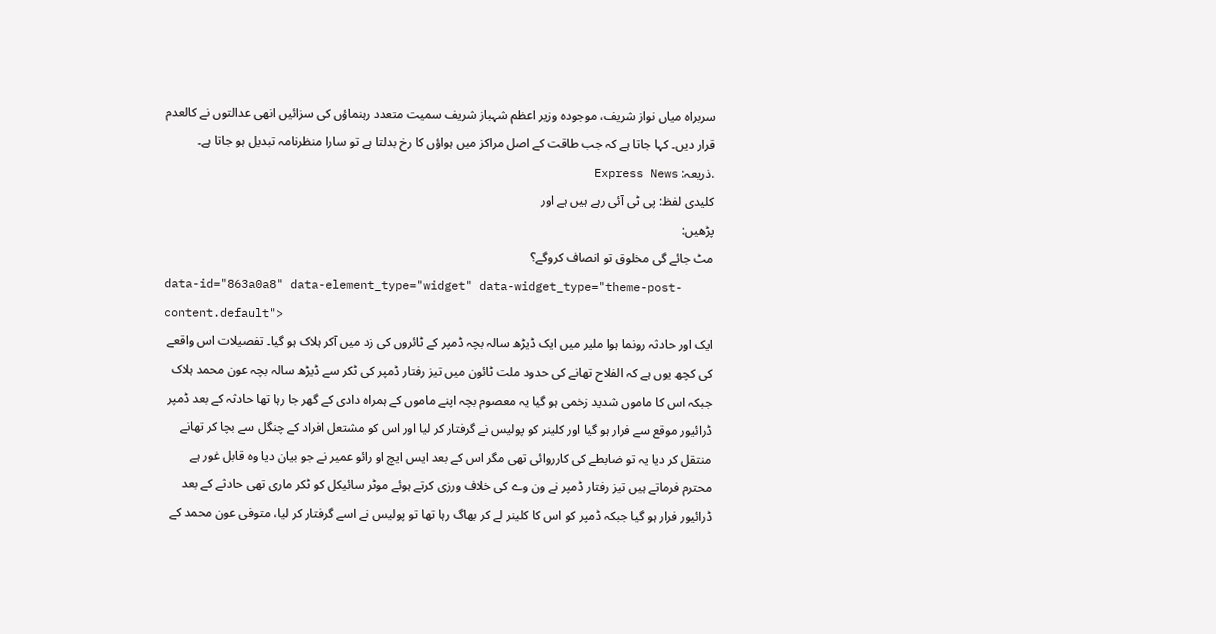سربراہ میاں نواز شریف، موجودہ وزیر اعظم شہباز شریف سمیت متعدد رہنماؤں کی سزائیں انھی عدالتوں نے کالعدم قرار دیں۔ کہا جاتا ہے کہ جب طاقت کے اصل مراکز میں ہواؤں کا رخ بدلتا ہے تو سارا منظرنامہ تبدیل ہو جاتا ہے۔
.ذریعہ: Express News
کلیدی لفظ: پی ٹی آئی رہے ہیں ہے اور
پڑھیں:
مٹ جائے گی مخلوق تو انصاف کروگے؟
data-id="863a0a8" data-element_type="widget" data-widget_type="theme-post-content.default">
ایک اور حادثہ رونما ہوا ملیر میں ایک ڈیڑھ سالہ بچہ ڈمپر کے ٹائروں کی زد میں آکر ہلاک ہو گیا۔ تفصیلات اس واقعے کی کچھ یوں ہے کہ الفلاح تھانے کی حدود ملت ٹائون میں تیز رفتار ڈمپر کی ٹکر سے ڈیڑھ سالہ بچہ عون محمد ہلاک جبکہ اس کا ماموں شدید زخمی ہو گیا یہ معصوم بچہ اپنے ماموں کے ہمراہ دادی کے گھر جا رہا تھا حادثہ کے بعد ڈمپر ڈرائیور موقع سے فرار ہو گیا اور کلینر کو پولیس نے گرفتار کر لیا اور اس کو مشتعل افراد کے چنگل سے بچا کر تھانے منتقل کر دیا یہ تو ضابطے کی کارروائی تھی مگر اس کے بعد ایس ایچ او رائو عمیر نے جو بیان دیا وہ قابل غور ہے محترم فرماتے ہیں تیز رفتار ڈمپر نے ون وے کی خلاف ورزی کرتے ہوئے موٹر سائیکل کو ٹکر ماری تھی حادثے کے بعد ڈرائیور فرار ہو گیا جبکہ ڈمپر کو اس کا کلینر لے کر بھاگ رہا تھا تو پولیس نے اسے گرفتار کر لیا، متوفی عون محمد کے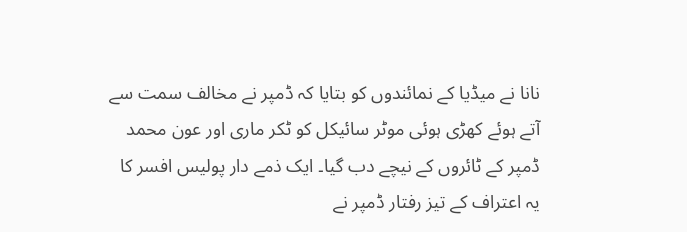نانا نے میڈیا کے نمائندوں کو بتایا کہ ڈمپر نے مخالف سمت سے آتے ہوئے کھڑی ہوئی موٹر سائیکل کو ٹکر ماری اور عون محمد ڈمپر کے ٹائروں کے نیچے دب گیا۔ ایک ذمے دار پولیس افسر کا یہ اعتراف کے تیز رفتار ڈمپر نے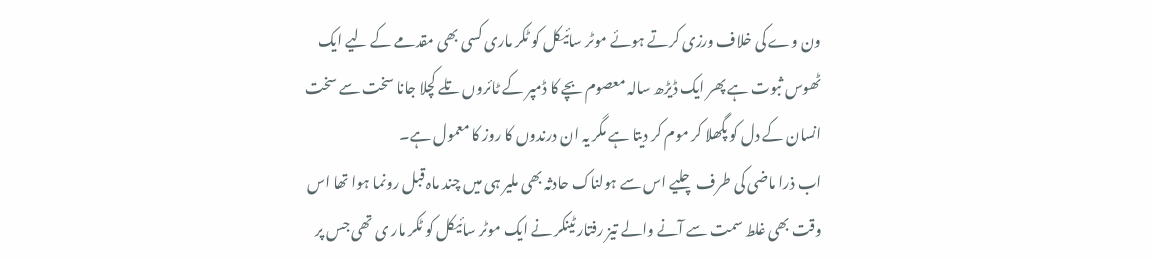ون وے کی خلاف ورزی کرتے ہوئے موٹر سائیکل کو ٹکر ماری کسی بھی مقدمے کے لیے ایک ٹھوس ثبوت ہے پھر ایک ڈیڑھ سالہ معصوم بچے کا ڈمپر کے ٹائروں تلے کچلا جانا سخت سے سخت انسان کے دل کو پگھلا کر موم کر دیتا ہے مگر یہ ان درندوں کا روز کا معمول ہے۔
اب ذرا ماضی کی طرف چلیے اس سے ہولناک حادثہ بھی ملیر ہی میں چند ماہ قبل رونما ہوا تھا اس وقت بھی غلط سمت سے آنے والے تیز رفتار ٹینکر نے ایک موٹر سائیکل کو ٹکر مار ی تھی جس پر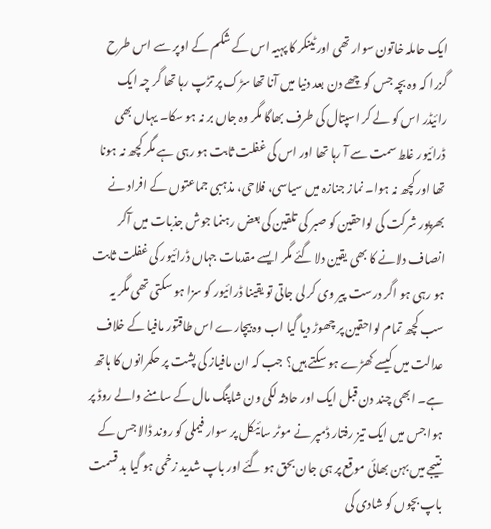ایک حاملہ خاتون سوار تھی اور ٹینکر کا پہیہ اس کے شکم کے اوپر سے اس طرح گزرا کہ وہ بچہ جس کو چھے دن بعد دنیا میں آنا تھا سڑک پر تڑپ رہا تھا گر چہ ایک رائیڈر اس کو لے کر اسپتال کی طرف بھاگا مگر وہ جاں بر نہ ہو سکا۔ یہاں بھی ڈرائیور غلط سمت سے آ رہا تھا اور اس کی غفلت ثابت ہو رہی ہے مگر کچھ نہ ہونا تھا اور کچھ نہ ہوا۔ نماز جنازہ میں سیاسی، فلاحی، مذہبی جماعتوں کے افراد نے بھرپور شرکت کی لواحقین کو صبر کی تلقین کی بعض رہنما جوش جذبات میں آکر انصاف دلانے کا بھی یقین دلا گئے مگر ایسے مقدمات جہاں ڈرائیور کی غفلت ثابت ہو رہی ہو اگر درست پیر وی کر لی جاتی تو یقینا ڈرائیور کو سزا ہو سکتی تھی مگر یہ سب کچھ تمام لواحقین پر چھوڑ دیا گیا اب وہ بیچارے اس طاقتور مافیا کے خلاف عدالت میں کیسے کھڑے ہو سکتے ہیں؟ جب کہ ان مافیاز کی پشت پر حکمرانوں کا ہاتھ ہے۔ ابھی چند دن قبل ایک اور حادثہ لکی ون شاپنگ مال کے سامنے والے روڈ پر ہوا جس میں ایک تیز رفتار ڈمپر نے موٹر سائیکل پر سوار فیملی کو روند ڈالا جس کے نتیجے میں بہن بھائی موقع پر ہی جان بحق ہو گئے اور باپ شدید زخمی ہو گیا بد قسمت باپ بچوں کو شادی کی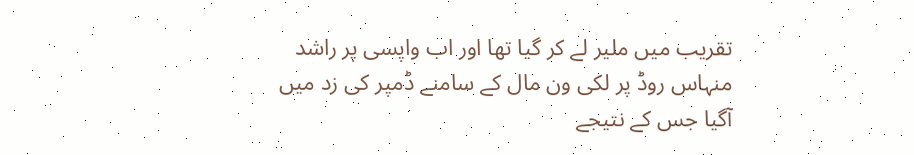تقریب میں ملیر لے کر گیا تھا اور اب واپسی پر راشد منہاس روڈ پر لکی ون مال کے سامنے ڈمپر کی زد میں آگیا جس کے نتیجے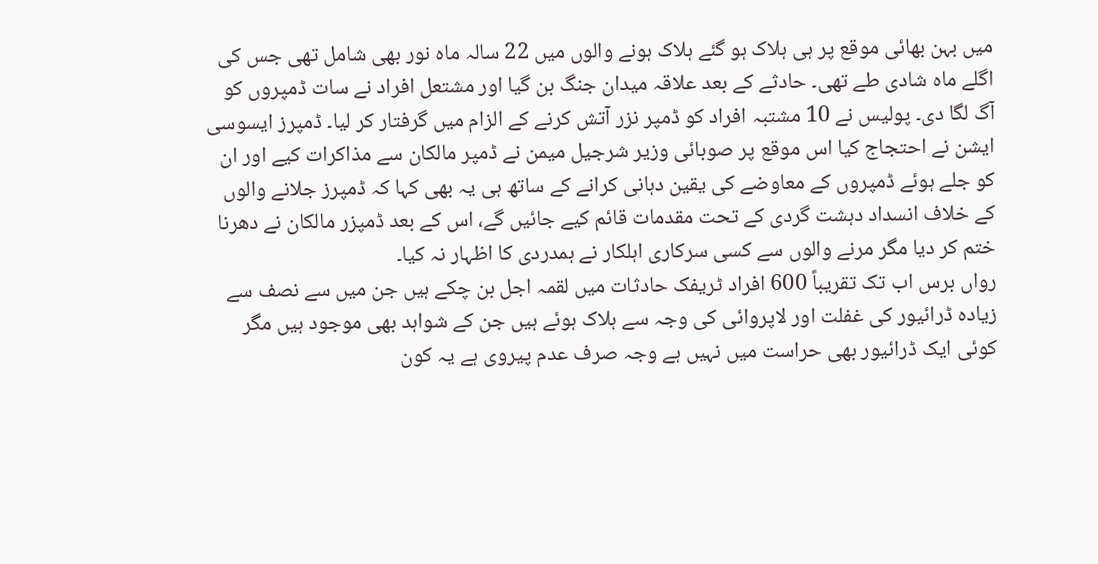میں بہن بھائی موقع پر ہی ہلاک ہو گئے ہلاک ہونے والوں میں 22 سالہ ماہ نور بھی شامل تھی جس کی اگلے ماہ شادی طے تھی۔ حادثے کے بعد علاقہ میدان جنگ بن گیا اور مشتعل افراد نے سات ڈمپروں کو آگ لگا دی۔ پولیس نے 10 مشتبہ افراد کو ڈمپر نزر آتش کرنے کے الزام میں گرفتار کر لیا۔ ڈمپرز ایسوسی ایشن نے احتجاج کیا اس موقع پر صوبائی وزیر شرجیل میمن نے ڈمپر مالکان سے مذاکرات کیے اور ان کو جلے ہوئے ڈمپروں کے معاوضے کی یقین دہانی کرانے کے ساتھ ہی یہ بھی کہا کہ ڈمپرز جلانے والوں کے خلاف انسداد دہشت گردی کے تحت مقدمات قائم کیے جائیں گے، اس کے بعد ڈمپزر مالکان نے دھرنا ختم کر دیا مگر مرنے والوں سے کسی سرکاری اہلکار نے ہمدردی کا اظہار نہ کیا۔
رواں برس اب تک تقریباً 600 افراد ٹریفک حادثات میں لقمہ اجل بن چکے ہیں جن میں سے نصف سے زیادہ ڈرائیور کی غفلت اور لاپروائی کی وجہ سے ہلاک ہوئے ہیں جن کے شواہد بھی موجود ہیں مگر کوئی ایک ڈرائیور بھی حراست میں نہیں ہے وجہ صرف عدم پیروی ہے یہ کون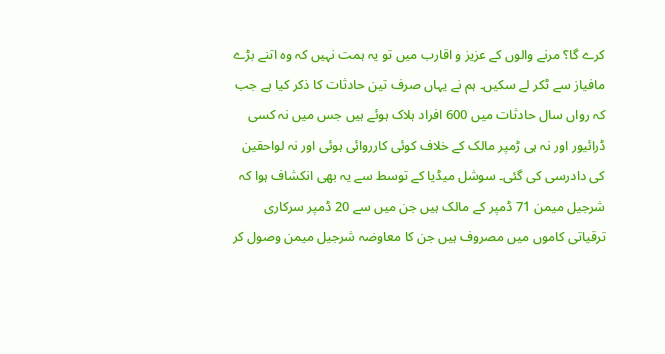کرے گا؟ مرنے والوں کے عزیز و اقارب میں تو یہ ہمت نہیں کہ وہ اتنے بڑے مافیاز سے ٹکر لے سکیں۔ ہم نے یہاں صرف تین حادثات کا ذکر کیا ہے جب کہ رواں سال حادثات میں 600 افراد ہلاک ہوئے ہیں جس میں نہ کسی ڈرائیور اور نہ ہی ڑمپر مالک کے خلاف کوئی کارروائی ہوئی اور نہ لواحقین کی دادرسی کی گئی۔ سوشل میڈیا کے توسط سے یہ بھی انکشاف ہوا کہ شرجیل میمن 71 ڈمپر کے مالک ہیں جن میں سے 20 ڈمپر سرکاری ترقیاتی کاموں میں مصروف ہیں جن کا معاوضہ شرجیل میمن وصول کر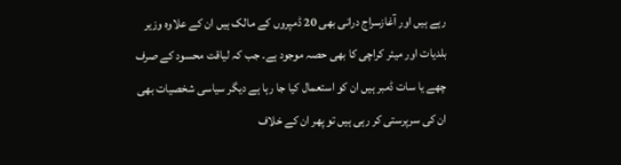رہے ہیں اور آغازسراج درانی بھی 20 ڈمپروں کے مالک ہیں ان کے علاوہ وزیر بلدیات اور میئر کراچی کا بھی حصہ موجود ہے۔ جب کہ لیاقت محسود کے صرف چھے یا سات ڈمبر ہیں ان کو استعمال کیا جا رہا ہے دیگر سیاسی شخصیات بھی ان کی سرپرستی کر رہی ہیں تو پھر ان کے خلاف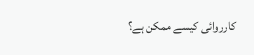کارروائی کیسے ممکن ہے؟